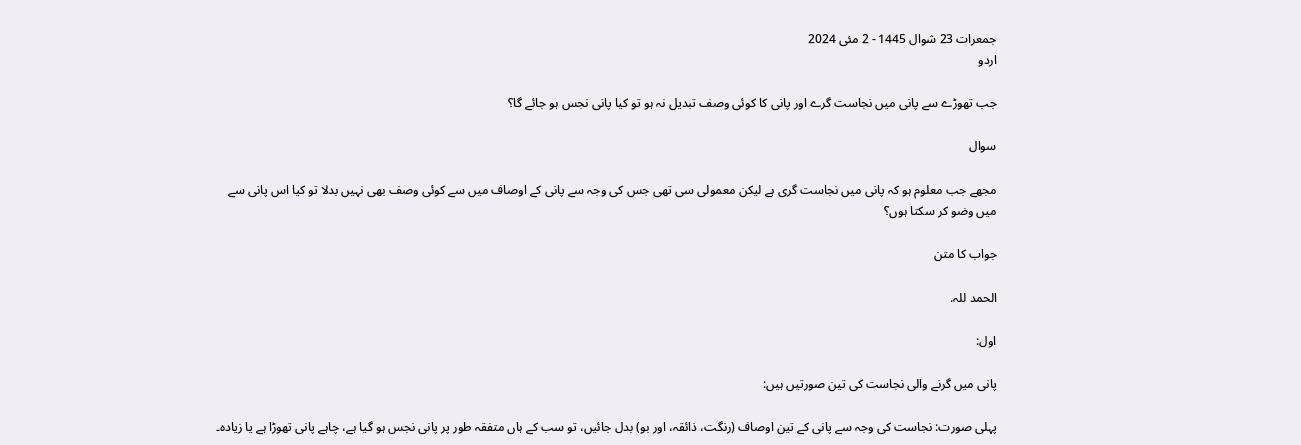جمعرات 23 شوال 1445 - 2 مئی 2024
اردو

جب تھوڑے سے پانی میں نجاست گرے اور پانی کا کوئی وصف تبدیل نہ ہو تو کیا پانی نجس ہو جائے گا؟

سوال

مجھے جب معلوم ہو کہ پانی میں نجاست گری ہے لیکن معمولی سی تھی جس کی وجہ سے پانی کے اوصاف میں سے کوئی وصف بھی نہیں بدلا تو کیا اس پانی سے میں وضو کر سکتا ہوں؟

جواب کا متن

الحمد للہ.

اول:

پانی میں گرنے والی نجاست کی تین صورتیں ہیں:

پہلی صورت: نجاست کی وجہ سے پانی کے تین اوصاف (رنگت، ذائقہ، اور بو) بدل جائیں، تو سب کے ہاں متفقہ طور پر پانی نجس ہو گیا ہے، چاہے پانی تھوڑا ہے یا زیادہ۔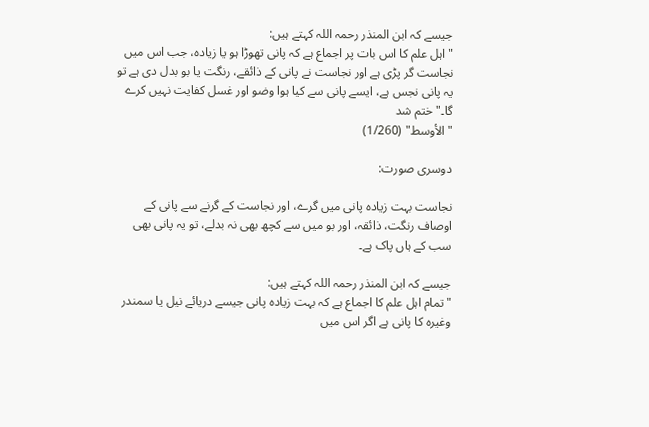جیسے کہ ابن المنذر رحمہ اللہ کہتے ہیں:
"اہل علم کا اس بات پر اجماع ہے کہ پانی تھوڑا ہو یا زیادہ، جب اس میں نجاست گر پڑی ہے اور نجاست نے پانی کے ذائقے، رنگت یا بو بدل دی ہے تو یہ پانی نجس ہے، ایسے پانی سے کیا ہوا وضو اور غسل کفایت نہیں کرے گا۔" ختم شد
" الأوسط" (1/260)

دوسری صورت:

نجاست بہت زیادہ پانی میں گرے، اور نجاست کے گرنے سے پانی کے اوصاف رنگت، ذائقہ، اور بو میں سے کچھ بھی نہ بدلے، تو یہ پانی بھی سب کے ہاں پاک ہے۔

جیسے کہ ابن المنذر رحمہ اللہ کہتے ہیں:
"تمام اہل علم کا اجماع ہے کہ بہت زیادہ پانی جیسے دریائے نیل یا سمندر وغیرہ کا پانی ہے اگر اس میں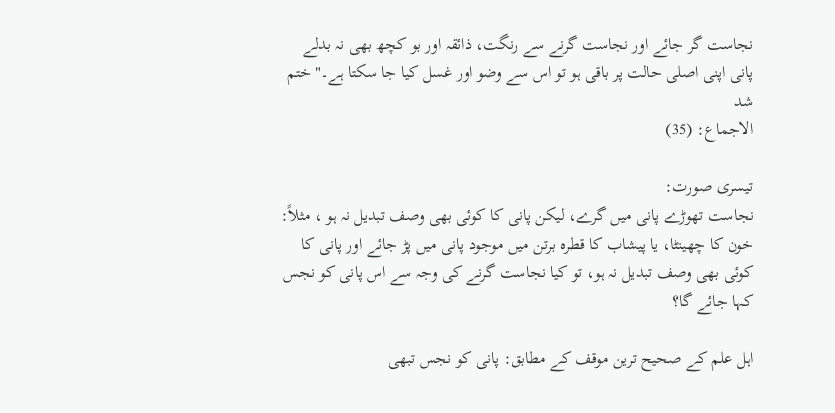نجاست گر جائے اور نجاست گرنے سے رنگت، ذائقہ اور بو کچھ بھی نہ بدلے پانی اپنی اصلی حالت پر باقی ہو تو اس سے وضو اور غسل کیا جا سکتا ہے۔" ختم شد
الاجماع: (35)

تیسری صورت:
نجاست تھوڑے پانی میں گرے، لیکن پانی کا کوئی بھی وصف تبدیل نہ ہو ، مثلاً: خون کا چھینٹا، یا پیشاب کا قطرہ برتن میں موجود پانی میں پڑ جائے اور پانی کا کوئی بھی وصف تبدیل نہ ہو، تو کیا نجاست گرنے کی وجہ سے اس پانی کو نجس کہا جائے گا؟

اہل علم کے صحیح ترین موقف کے مطابق: پانی کو نجس تبھی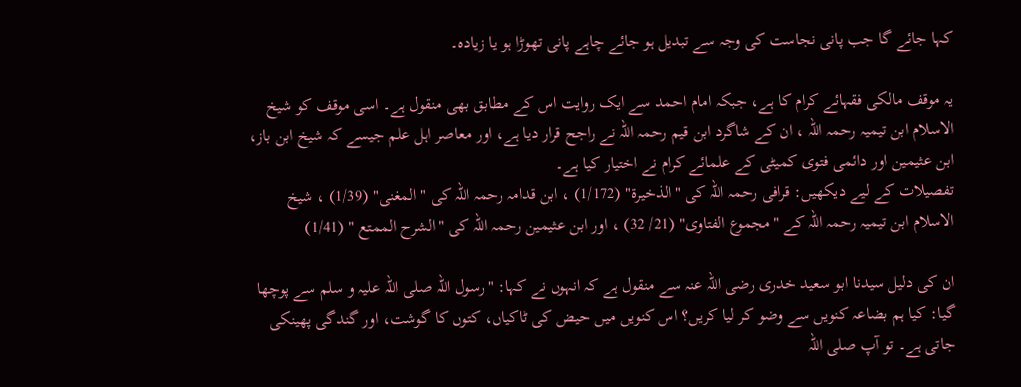کہا جائے گا جب پانی نجاست کی وجہ سے تبدیل ہو جائے چاہے پانی تھوڑا ہو یا زیادہ۔

یہ موقف مالکی فقہائے کرام کا ہے، جبکہ امام احمد سے ایک روایت اس کے مطابق بھی منقول ہے۔ اسی موقف کو شیخ الاسلام ابن تیمیہ رحمہ اللہ ، ان کے شاگرد ابن قیم رحمہ اللہ نے راجح قرار دیا ہے، اور معاصر اہل علم جیسے کہ شیخ ابن باز، ابن عثیمین اور دائمی فتوی کمیٹی کے علمائے کرام نے اختیار کیا ہے۔
تفصیلات کے لیے دیکھیں: قرافی رحمہ اللہ کی "الذخيرة" (1/172) ، ابن قدامہ رحمہ اللہ کی "المغنی" (1/39) ، شیخ الاسلام ابن تیمیہ رحمہ اللہ کے "مجموع الفتاوى" (21/ 32) ، اور ابن عثیمین رحمہ اللہ کی "الشرح الممتع " (1/41)

ان کی دلیل سیدنا ابو سعید خدری رضی اللہ عنہ سے منقول ہے کہ انہوں نے کہا: "رسول اللہ صلی اللہ علیہ و سلم سے پوچھا گیا: کیا ہم بضاعہ کنویں سے وضو کر لیا کریں؟ اس کنویں میں حیض کی ٹاکیاں، کتوں کا گوشت، اور گندگی پھینکی جاتی ہے۔ تو آپ صلی اللہ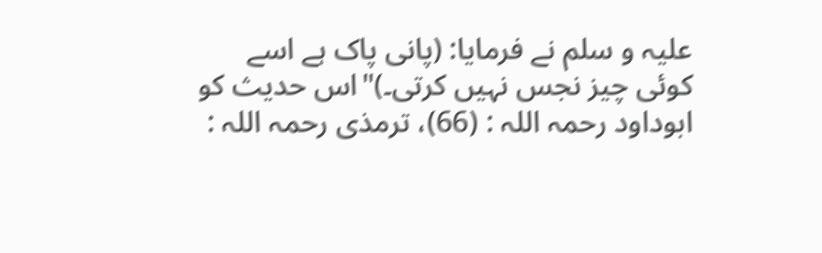علیہ و سلم نے فرمایا: (پانی پاک ہے اسے کوئی چیز نجس نہیں کرتی۔)"اس حدیث کو ابوداود رحمہ اللہ : (66)، ترمذی رحمہ اللہ :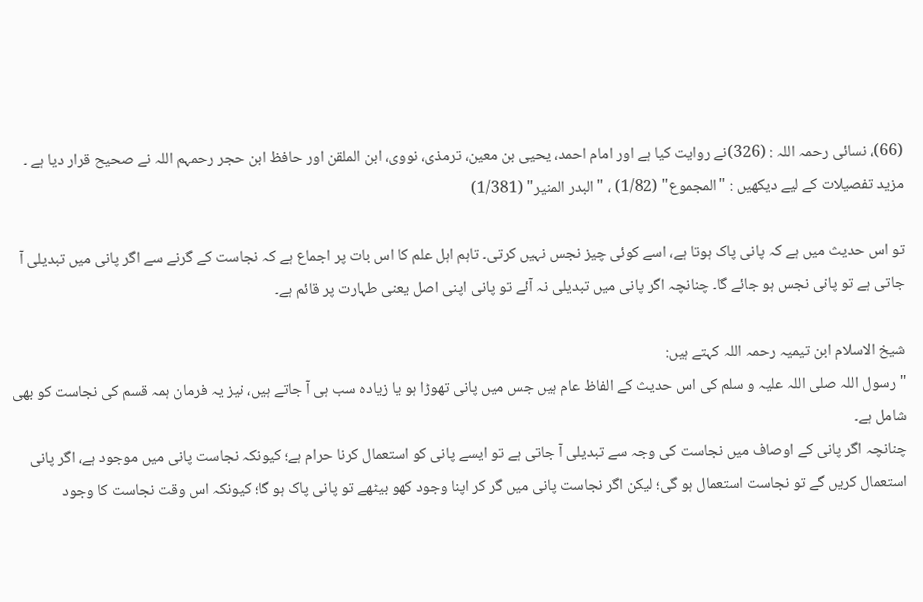(66)، نسائی رحمہ اللہ : (326)نے روایت کیا ہے اور امام احمد، یحیی بن معین، ترمذی، نووی، ابن الملقن اور حافظ ابن حجر رحمہم اللہ نے صحیح قرار دیا ہے ۔ مزید تفصیلات کے لیے دیکھیں : "المجموع" (1/82) ، "البدر المنير" (1/381)

تو اس حدیث میں ہے کہ پانی پاک ہوتا ہے، اسے کوئی چیز نجس نہیں کرتی۔ تاہم اہل علم کا اس بات پر اجماع ہے کہ نجاست کے گرنے سے اگر پانی میں تبدیلی آ جاتی ہے تو پانی نجس ہو جائے گا۔ چنانچہ اگر پانی میں تبدیلی نہ آئے تو پانی اپنی اصل یعنی طہارت پر قائم ہے۔

شیخ الاسلام ابن تیمیہ رحمہ اللہ کہتے ہیں:
"رسول اللہ صلی اللہ علیہ و سلم کی اس حدیث کے الفاظ عام ہیں جس میں پانی تھوڑا ہو یا زیادہ سب ہی آ جاتے ہیں، نیز یہ فرمان ہمہ قسم کی نجاست کو بھی شامل ہے۔
چنانچہ اگر پانی کے اوصاف میں نجاست کی وجہ سے تبدیلی آ جاتی ہے تو ایسے پانی کو استعمال کرنا حرام ہے؛ کیونکہ نجاست پانی میں موجود ہے، اگر پانی استعمال کریں گے تو نجاست استعمال ہو گی؛ لیکن اگر نجاست پانی میں گر کر اپنا وجود کھو بیٹھے تو پانی پاک ہو گا؛ کیونکہ اس وقت نجاست کا وجود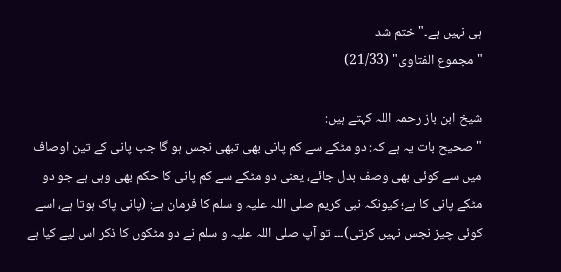ہی نہیں ہے۔" ختم شد
"مجموع الفتاوى" (21/33)

شیخ ابن باز رحمہ اللہ کہتے ہیں:
"صحیح بات یہ ہے کہ: دو مٹکے سے کم پانی بھی تبھی نجس ہو گا جب پانی کے تین اوصاف میں سے کوئی بھی وصف بدل جائے، یعنی دو مٹکے سے کم پانی کا حکم بھی وہی ہے جو دو مٹکے پانی کا ہے؛ کیونکہ نبی کریم صلی اللہ علیہ و سلم کا فرمان ہے: (پانی پاک ہوتا ہے، اسے کوئی چیز نجس نہیں کرتی)۔۔۔ تو آپ صلی اللہ علیہ و سلم نے دو مٹکوں کا ذکر اس لیے کیا ہے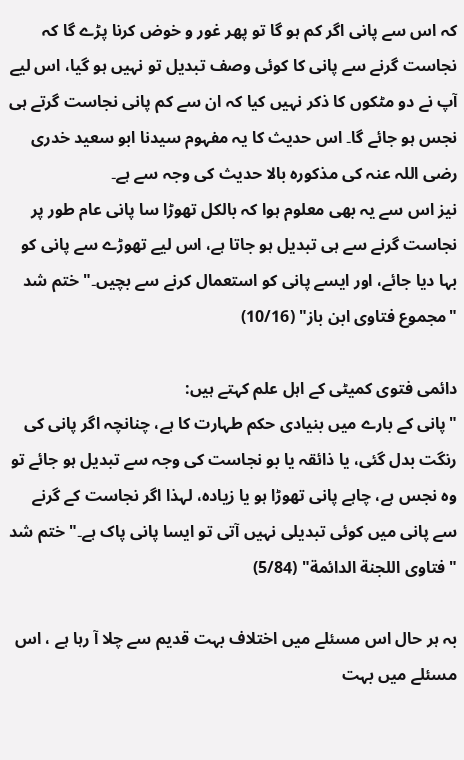کہ اس سے پانی اگر کم ہو گا تو پھر غور و خوض کرنا پڑے گا کہ نجاست گرنے سے پانی کا کوئی وصف تبدیل تو نہیں ہو گیا، اس لیے آپ نے دو مٹکوں کا ذکر نہیں کیا کہ ان سے کم پانی نجاست گرتے ہی نجس ہو جائے گا۔ اس حدیث کا یہ مفہوم سیدنا ابو سعید خدری رضی اللہ عنہ کی مذکورہ بالا حدیث کی وجہ سے ہے۔
نیز اس سے یہ بھی معلوم ہوا کہ بالکل تھوڑا سا پانی عام طور پر نجاست گرنے سے ہی تبدیل ہو جاتا ہے، اس لیے تھوڑے سے پانی کو بہا دیا جائے، اور ایسے پانی کو استعمال کرنے سے بچیں۔" ختم شد
"مجموع فتاوى ابن باز" (10/16)

دائمی فتوی کمیٹی کے اہل علم کہتے ہیں:
"پانی کے بارے میں بنیادی حکم طہارت کا ہے، چنانچہ اگر پانی کی رنگت بدل گئی، یا ذائقہ یا بو نجاست کی وجہ سے تبدیل ہو جائے تو وہ نجس ہے، چاہے پانی تھوڑا ہو یا زیادہ، لہذا اگر نجاست کے گرنے سے پانی میں کوئی تبدیلی نہیں آتی تو ایسا پانی پاک ہے۔" ختم شد
"فتاوى اللجنة الدائمة" (5/84)

بہ ہر حال اس مسئلے میں اختلاف بہت قدیم سے چلا آ رہا ہے ، اس مسئلے میں بہت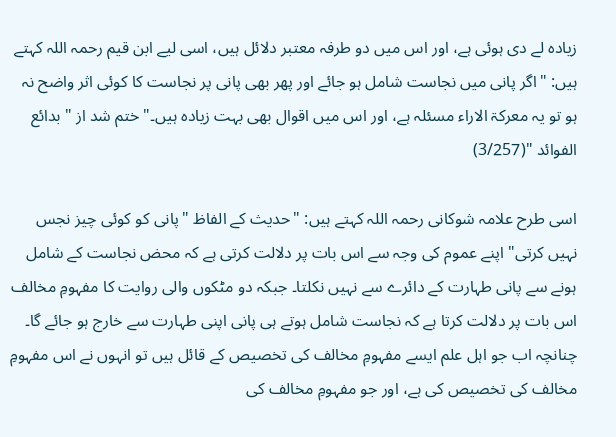زیادہ لے دی ہوئی ہے، اور اس میں دو طرفہ معتبر دلائل ہیں، اسی لیے ابن قیم رحمہ اللہ کہتے ہیں: "اگر پانی میں نجاست شامل ہو جائے اور پھر بھی پانی پر نجاست کا کوئی اثر واضح نہ ہو تو یہ معرکۃ الاراء مسئلہ ہے، اور اس میں اقوال بھی بہت زیادہ ہیں۔" ختم شد از " بدائع الفوائد "(3/257)

اسی طرح علامہ شوکانی رحمہ اللہ کہتے ہیں: "حدیث کے الفاظ "پانی کو کوئی چیز نجس نہیں کرتی" اپنے عموم کی وجہ سے اس بات پر دلالت کرتی ہے کہ محض نجاست کے شامل ہونے سے پانی طہارت کے دائرے سے نہیں نکلتا۔ جبکہ دو مٹکوں والی روایت کا مفہومِ مخالف اس بات پر دلالت کرتا ہے کہ نجاست شامل ہوتے ہی پانی اپنی طہارت سے خارج ہو جائے گا۔ چنانچہ اب جو اہل علم ایسے مفہومِ مخالف کی تخصیص کے قائل ہیں تو انہوں نے اس مفہومِ مخالف کی تخصیص کی ہے، اور جو مفہومِ مخالف کی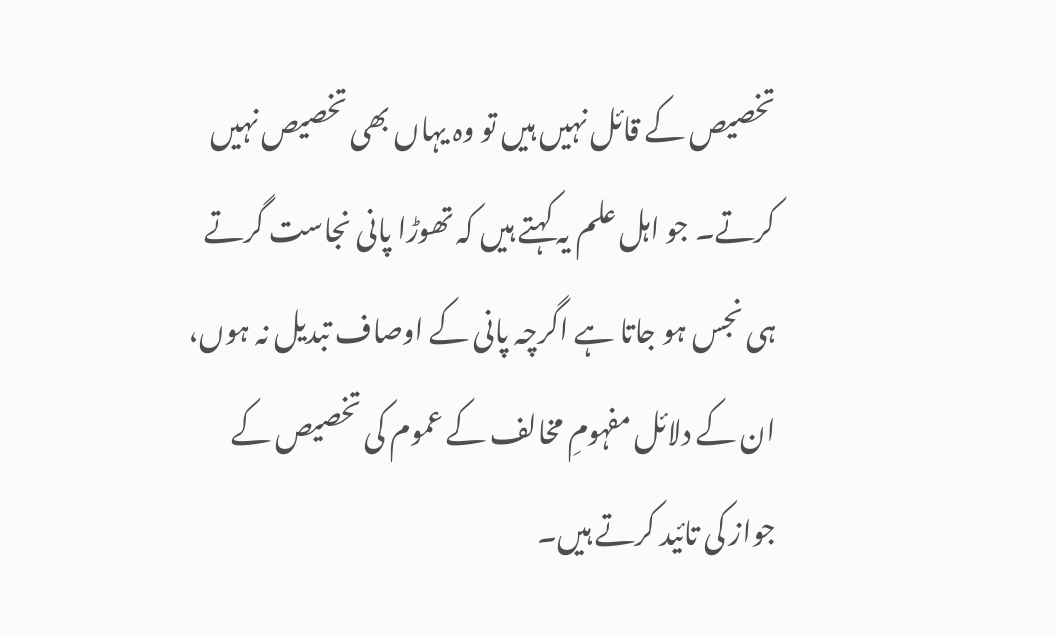تخصیص کے قائل نہیں ہیں تو وہ یہاں بھی تخصیص نہیں کرتے۔ جو اہل علم یہ کہتے ہیں کہ تھوڑا پانی نجاست گرتے ہی نجس ہو جاتا ہے اگرچہ پانی کے اوصاف تبدیل نہ ہوں، ان کے دلائل مفہومِ مخالف کے عموم کی تخصیص کے جواز کی تائید کرتے ہیں۔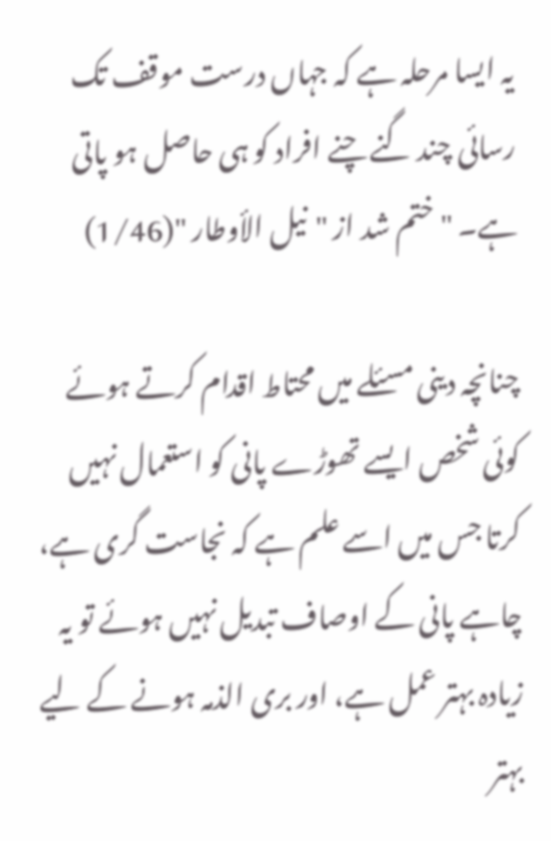یہ ایسا مرحلہ ہے کہ جہاں درست موقف تک رسائی چند گنے چنے افراد کو ہی حاصل ہو پاتی ہے۔ " ختم شد از "نيل الأوطار "(1/46)

چنانچہ دینی مسئلے میں محتاط اقدام کرتے ہوئے کوئی شخص ایسے تھوڑے پانی کو استعمال نہیں کرتا جس میں اسے علم ہے کہ نجاست گری ہے، چاہے پانی کے اوصاف تبدیل نہیں ہوئے تو یہ زیادہ بہتر عمل ہے، اور بری الذمہ ہونے کے لیے بہتر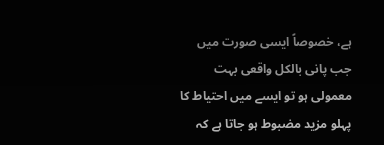ہے، خصوصاً ایسی صورت میں جب پانی بالکل واقعی بہت معمولی ہو تو ایسے میں احتیاط کا پہلو مزید مضبوط ہو جاتا ہے کہ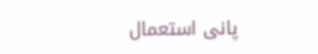پانی استعمال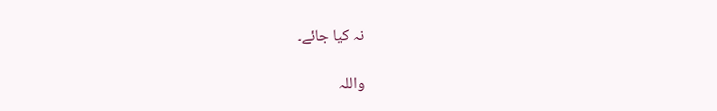نہ کیا جائے۔

واللہ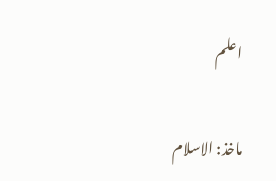اعلم

ماخذ: الاسلام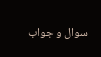سوال و جواب